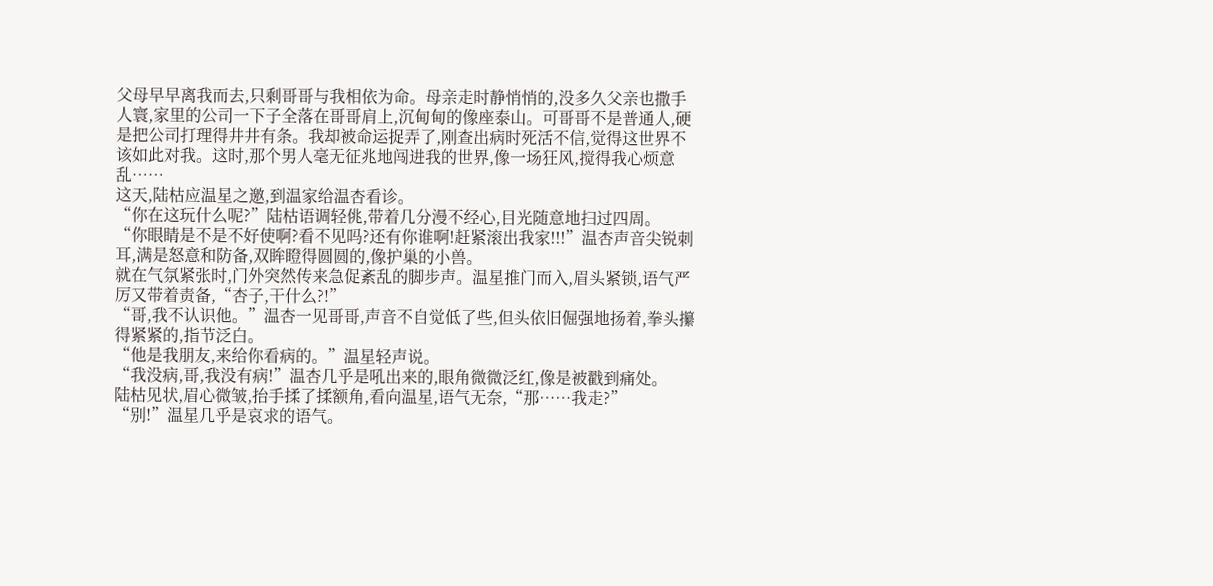父母早早离我而去,只剩哥哥与我相依为命。母亲走时静悄悄的,没多久父亲也撒手人寰,家里的公司一下子全落在哥哥肩上,沉甸甸的像座泰山。可哥哥不是普通人,硬是把公司打理得井井有条。我却被命运捉弄了,刚查出病时死活不信,觉得这世界不该如此对我。这时,那个男人毫无征兆地闯进我的世界,像一场狂风,搅得我心烦意乱……
这天,陆枯应温星之邀,到温家给温杏看诊。
“你在这玩什么呢?”陆枯语调轻佻,带着几分漫不经心,目光随意地扫过四周。
“你眼睛是不是不好使啊?看不见吗?还有你谁啊!赶紧滚出我家!!!”温杏声音尖锐刺耳,满是怒意和防备,双眸瞪得圆圆的,像护巢的小兽。
就在气氛紧张时,门外突然传来急促紊乱的脚步声。温星推门而入,眉头紧锁,语气严厉又带着责备,“杏子,干什么?!”
“哥,我不认识他。”温杏一见哥哥,声音不自觉低了些,但头依旧倔强地扬着,拳头攥得紧紧的,指节泛白。
“他是我朋友,来给你看病的。”温星轻声说。
“我没病,哥,我没有病!”温杏几乎是吼出来的,眼角微微泛红,像是被戳到痛处。
陆枯见状,眉心微皱,抬手揉了揉额角,看向温星,语气无奈,“那……我走?”
“别!”温星几乎是哀求的语气。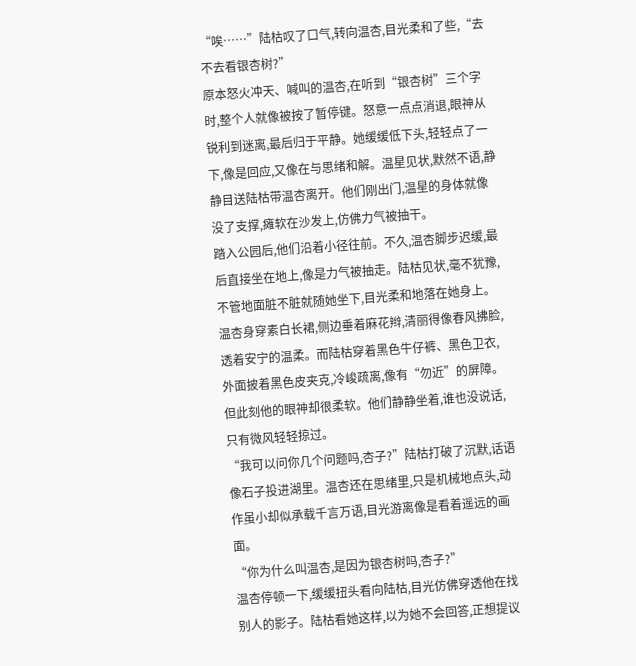“唉……”陆枯叹了口气,转向温杏,目光柔和了些,“去不去看银杏树?”
原本怒火冲天、喊叫的温杏,在听到“银杏树”三个字时,整个人就像被按了暂停键。怒意一点点消退,眼神从锐利到迷离,最后归于平静。她缓缓低下头,轻轻点了一下,像是回应,又像在与思绪和解。温星见状,默然不语,静静目送陆枯带温杏离开。他们刚出门,温星的身体就像没了支撑,瘫软在沙发上,仿佛力气被抽干。
踏入公园后,他们沿着小径往前。不久,温杏脚步迟缓,最后直接坐在地上,像是力气被抽走。陆枯见状,毫不犹豫,不管地面脏不脏就随她坐下,目光柔和地落在她身上。温杏身穿素白长裙,侧边垂着麻花辫,清丽得像春风拂脸,透着安宁的温柔。而陆枯穿着黑色牛仔裤、黑色卫衣,外面披着黑色皮夹克,冷峻疏离,像有“勿近”的屏障。但此刻他的眼神却很柔软。他们静静坐着,谁也没说话,只有微风轻轻掠过。
“我可以问你几个问题吗,杏子?”陆枯打破了沉默,话语像石子投进湖里。温杏还在思绪里,只是机械地点头,动作虽小却似承载千言万语,目光游离像是看着遥远的画面。
“你为什么叫温杏,是因为银杏树吗,杏子?”
温杏停顿一下,缓缓扭头看向陆枯,目光仿佛穿透他在找别人的影子。陆枯看她这样,以为她不会回答,正想提议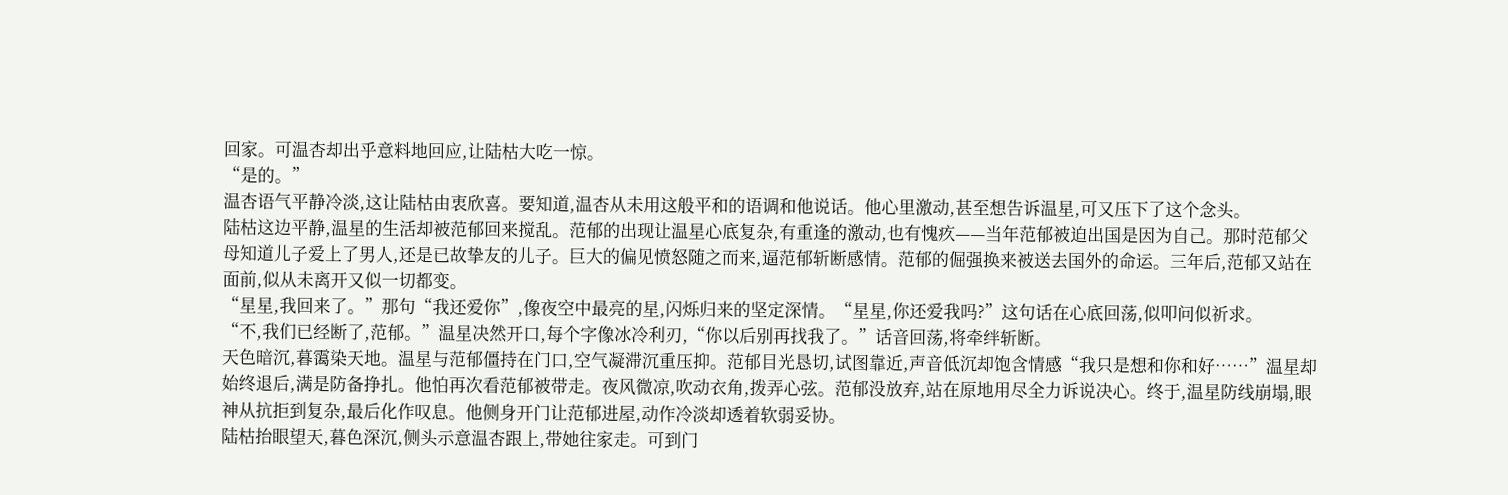回家。可温杏却出乎意料地回应,让陆枯大吃一惊。
“是的。”
温杏语气平静冷淡,这让陆枯由衷欣喜。要知道,温杏从未用这般平和的语调和他说话。他心里激动,甚至想告诉温星,可又压下了这个念头。
陆枯这边平静,温星的生活却被范郁回来搅乱。范郁的出现让温星心底复杂,有重逢的激动,也有愧疚——当年范郁被迫出国是因为自己。那时范郁父母知道儿子爱上了男人,还是已故挚友的儿子。巨大的偏见愤怒随之而来,逼范郁斩断感情。范郁的倔强换来被送去国外的命运。三年后,范郁又站在面前,似从未离开又似一切都变。
“星星,我回来了。”那句“我还爱你”,像夜空中最亮的星,闪烁归来的坚定深情。“星星,你还爱我吗?”这句话在心底回荡,似叩问似祈求。
“不,我们已经断了,范郁。”温星决然开口,每个字像冰冷利刃,“你以后别再找我了。”话音回荡,将牵绊斩断。
天色暗沉,暮霭染天地。温星与范郁僵持在门口,空气凝滞沉重压抑。范郁目光恳切,试图靠近,声音低沉却饱含情感“我只是想和你和好……”温星却始终退后,满是防备挣扎。他怕再次看范郁被带走。夜风微凉,吹动衣角,拨弄心弦。范郁没放弃,站在原地用尽全力诉说决心。终于,温星防线崩塌,眼神从抗拒到复杂,最后化作叹息。他侧身开门让范郁进屋,动作冷淡却透着软弱妥协。
陆枯抬眼望天,暮色深沉,侧头示意温杏跟上,带她往家走。可到门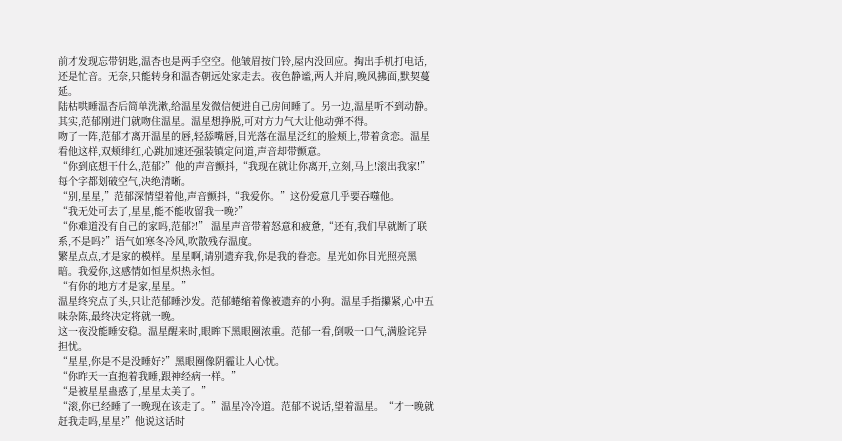前才发现忘带钥匙,温杏也是两手空空。他皱眉按门铃,屋内没回应。掏出手机打电话,还是忙音。无奈,只能转身和温杏朝远处家走去。夜色静谧,两人并肩,晚风拂面,默契蔓延。
陆枯哄睡温杏后简单洗漱,给温星发微信便进自己房间睡了。另一边,温星听不到动静。其实,范郁刚进门就吻住温星。温星想挣脱,可对方力气大让他动弹不得。
吻了一阵,范郁才离开温星的唇,轻舔嘴唇,目光落在温星泛红的脸颊上,带着贪恋。温星看他这样,双颊绯红,心跳加速还强装镇定问道,声音却带颤意。
“你到底想干什么,范郁?”他的声音颤抖,“我现在就让你离开,立刻,马上!滚出我家!”每个字都划破空气,决绝清晰。
“别,星星,”范郁深情望着他,声音颤抖,“我爱你。”这份爱意几乎要吞噬他。
“我无处可去了,星星,能不能收留我一晚?”
“你难道没有自己的家吗,范郁?!” 温星声音带着怒意和疲惫,“还有,我们早就断了联系,不是吗?”语气如寒冬冷风,吹散残存温度。
繁星点点,才是家的模样。星星啊,请别遗弃我,你是我的眷恋。星光如你目光照亮黑暗。我爱你,这感情如恒星炽热永恒。
“有你的地方才是家,星星。”
温星终究点了头,只让范郁睡沙发。范郁蜷缩着像被遗弃的小狗。温星手指攥紧,心中五味杂陈,最终决定将就一晚。
这一夜没能睡安稳。温星醒来时,眼眸下黑眼圈浓重。范郁一看,倒吸一口气,满脸诧异担忧。
“星星,你是不是没睡好?”黑眼圈像阴霾让人心忧。
“你昨天一直抱着我睡,跟神经病一样。”
“是被星星蛊惑了,星星太美了。”
“滚,你已经睡了一晚现在该走了。”温星冷冷道。范郁不说话,望着温星。“才一晚就赶我走吗,星星?”他说这话时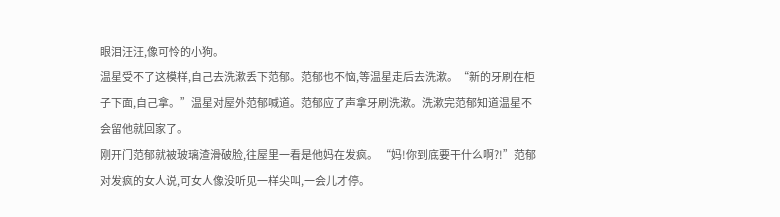眼泪汪汪,像可怜的小狗。
温星受不了这模样,自己去洗漱丢下范郁。范郁也不恼,等温星走后去洗漱。“新的牙刷在柜子下面,自己拿。”温星对屋外范郁喊道。范郁应了声拿牙刷洗漱。洗漱完范郁知道温星不会留他就回家了。
刚开门范郁就被玻璃渣滑破脸,往屋里一看是他妈在发疯。 “妈!你到底要干什么啊?!”范郁对发疯的女人说,可女人像没听见一样尖叫,一会儿才停。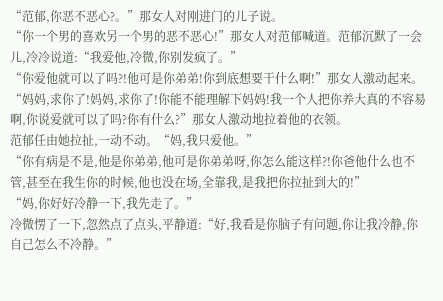“范郁,你恶不恶心?。”那女人对刚进门的儿子说。
“你一个男的喜欢另一个男的恶不恶心!”那女人对范郁喊道。范郁沉默了一会儿,冷冷说道:“我爱他,冷微,你别发疯了。”
“你爱他就可以了吗?!他可是你弟弟!你到底想要干什么啊!”那女人激动起来。
“妈妈,求你了!妈妈,求你了!你能不能理解下妈妈!我一个人把你养大真的不容易啊,你说爱就可以了吗?你有什么?”那女人激动地拉着他的衣领。
范郁任由她拉扯,一动不动。“妈,我只爱他。”
“你有病是不是,他是你弟弟,他可是你弟弟呀,你怎么能这样?!你爸他什么也不管,甚至在我生你的时候,他也没在场,全靠我,是我把你拉扯到大的!”
“妈,你好好冷静一下,我先走了。”
冷微愣了一下,忽然点了点头,平静道:“好,我看是你脑子有问题,你让我冷静,你自己怎么不冷静。”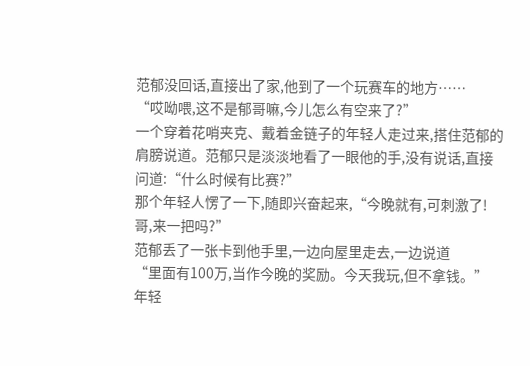范郁没回话,直接出了家,他到了一个玩赛车的地方……
“哎呦喂,这不是郁哥嘛,今儿怎么有空来了?”
一个穿着花哨夹克、戴着金链子的年轻人走过来,搭住范郁的肩膀说道。范郁只是淡淡地看了一眼他的手,没有说话,直接问道:“什么时候有比赛?”
那个年轻人愣了一下,随即兴奋起来,“今晚就有,可刺激了!哥,来一把吗?”
范郁丢了一张卡到他手里,一边向屋里走去,一边说道
“里面有100万,当作今晚的奖励。今天我玩,但不拿钱。”
年轻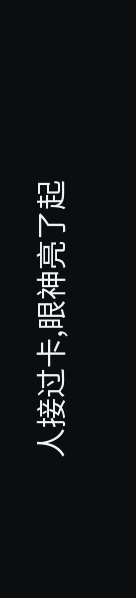人接过卡,眼神亮了起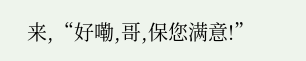来,“好嘞,哥,保您满意!”